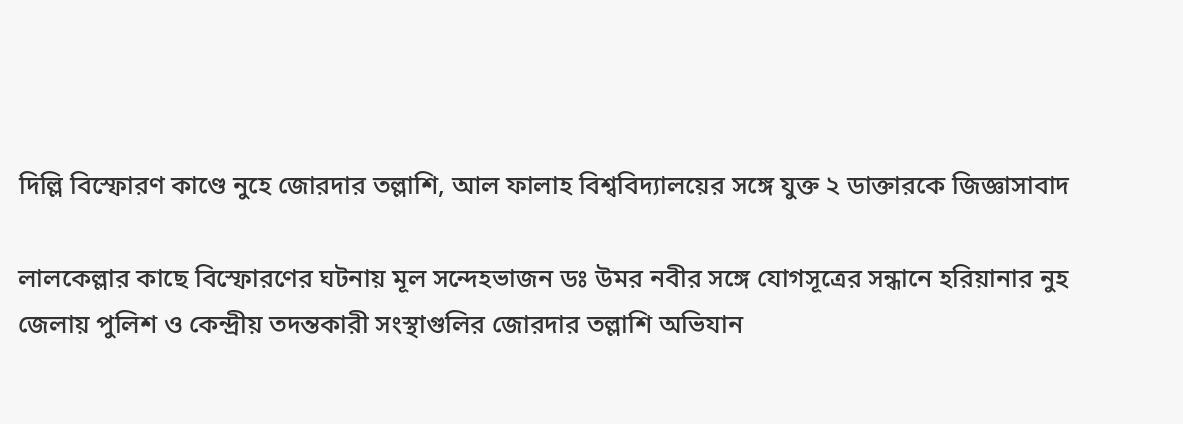দিল্লি বিস্ফোরণ কাণ্ডে নুহে জোরদার তল্লাশি, আল ফালাহ বিশ্ববিদ্যালয়ের সঙ্গে যুক্ত ২ ডাক্তারকে জিজ্ঞাসাবাদ

লালকেল্লার কাছে বিস্ফোরণের ঘটনায় মূল সন্দেহভাজন ডঃ উমর নবীর সঙ্গে যোগসূত্রের সন্ধানে হরিয়ানার নুহ জেলায় পুলিশ ও কেন্দ্রীয় তদন্তকারী সংস্থাগুলির জোরদার তল্লাশি অভিযান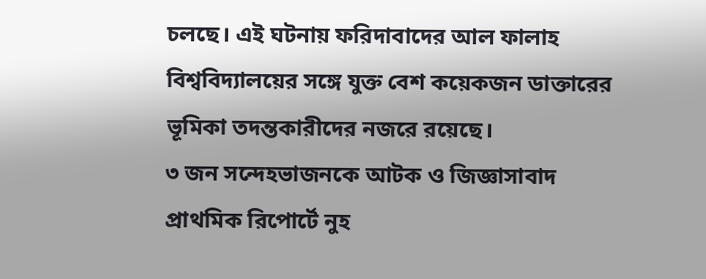চলছে। এই ঘটনায় ফরিদাবাদের আল ফালাহ বিশ্ববিদ্যালয়ের সঙ্গে যুক্ত বেশ কয়েকজন ডাক্তারের ভূমিকা তদন্তকারীদের নজরে রয়েছে।
৩ জন সন্দেহভাজনকে আটক ও জিজ্ঞাসাবাদ
প্রাথমিক রিপোর্টে নুহ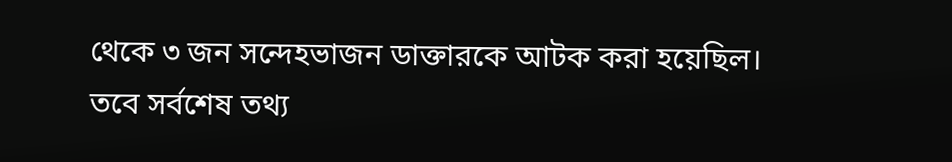থেকে ৩ জন সন্দেহভাজন ডাক্তারকে আটক করা হয়েছিল। তবে সর্বশেষ তথ্য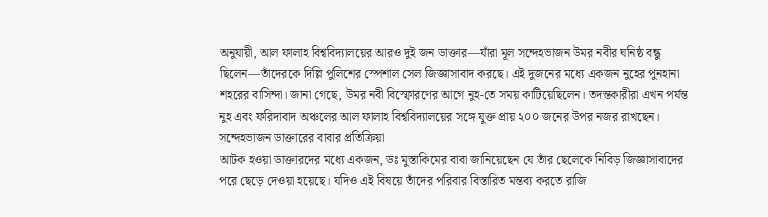অনুযায়ী, আল ফালাহ বিশ্ববিদ্যালয়ের আরও দুই জন ডাক্তার—যাঁরা মূল সন্দেহভাজন উমর নবীর ঘনিষ্ঠ বন্ধু ছিলেন—তাঁদেরকে দিল্লি পুলিশের স্পেশাল সেল জিজ্ঞাসাবাদ করছে। এই দুজনের মধ্যে একজন নুহের পুনহানা শহরের বাসিন্দা। জানা গেছে, উমর নবী বিস্ফোরণের আগে নুহ-তে সময় কাটিয়েছিলেন। তদন্তকারীরা এখন পর্যন্ত নুহ এবং ফরিদাবাদ অঞ্চলের আল ফালাহ বিশ্ববিদ্যালয়ের সঙ্গে যুক্ত প্রায় ২০০ জনের উপর নজর রাখছেন।
সন্দেহভাজন ডাক্তারের বাবার প্রতিক্রিয়া
আটক হওয়া ডাক্তারদের মধ্যে একজন, ডঃ মুস্তাকিমের বাবা জানিয়েছেন যে তাঁর ছেলেকে নিবিড় জিজ্ঞাসাবাদের পরে ছেড়ে দেওয়া হয়েছে। যদিও এই বিষয়ে তাঁদের পরিবার বিস্তারিত মন্তব্য করতে রাজি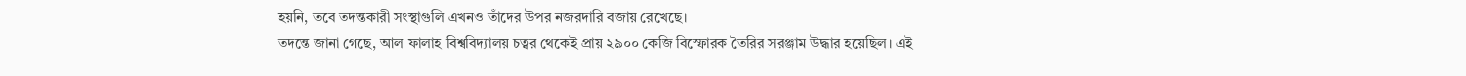হয়নি, তবে তদন্তকারী সংস্থাগুলি এখনও তাঁদের উপর নজরদারি বজায় রেখেছে।
তদন্তে জানা গেছে, আল ফালাহ বিশ্ববিদ্যালয় চত্বর থেকেই প্রায় ২৯০০ কেজি বিস্ফোরক তৈরির সরঞ্জাম উদ্ধার হয়েছিল। এই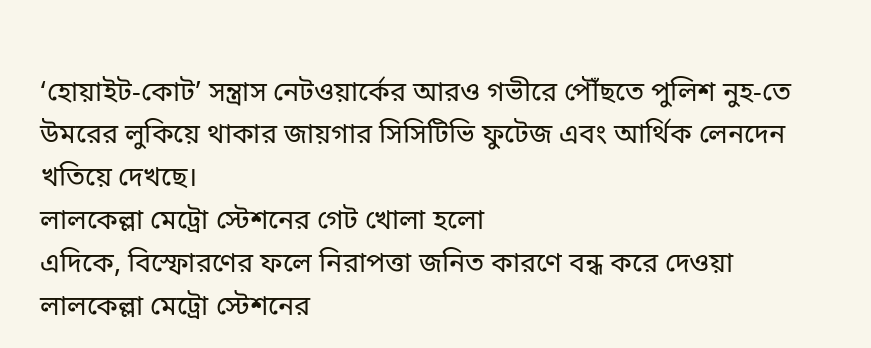‘হোয়াইট-কোট’ সন্ত্রাস নেটওয়ার্কের আরও গভীরে পৌঁছতে পুলিশ নুহ-তে উমরের লুকিয়ে থাকার জায়গার সিসিটিভি ফুটেজ এবং আর্থিক লেনদেন খতিয়ে দেখছে।
লালকেল্লা মেট্রো স্টেশনের গেট খোলা হলো
এদিকে, বিস্ফোরণের ফলে নিরাপত্তা জনিত কারণে বন্ধ করে দেওয়া লালকেল্লা মেট্রো স্টেশনের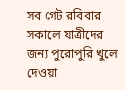সব গেট রবিবার সকালে যাত্রীদের জন্য পুরোপুরি খুলে দেওয়া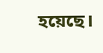হয়েছে।